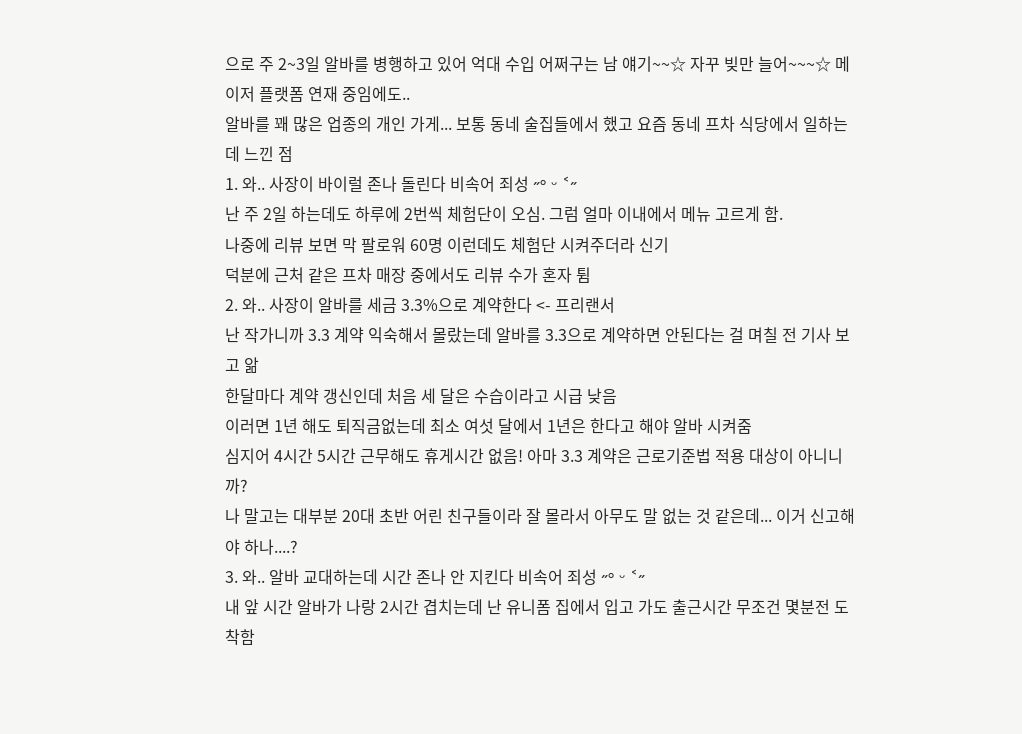으로 주 2~3일 알바를 병행하고 있어 억대 수입 어쩌구는 남 얘기~~☆ 자꾸 빚만 늘어~~~☆ 메이저 플랫폼 연재 중임에도..
알바를 꽤 많은 업종의 개인 가게... 보통 동네 술집들에서 했고 요즘 동네 프차 식당에서 일하는데 느낀 점
1. 와.. 사장이 바이럴 존나 돌린다 비속어 죄성 ˶ᵒ ᵕ ˂˶
난 주 2일 하는데도 하루에 2번씩 체험단이 오심. 그럼 얼마 이내에서 메뉴 고르게 함.
나중에 리뷰 보면 막 팔로워 60명 이런데도 체험단 시켜주더라 신기
덕분에 근처 같은 프차 매장 중에서도 리뷰 수가 혼자 튐
2. 와.. 사장이 알바를 세금 3.3%으로 계약한다 <- 프리랜서
난 작가니까 3.3 계약 익숙해서 몰랐는데 알바를 3.3으로 계약하면 안된다는 걸 며칠 전 기사 보고 앎
한달마다 계약 갱신인데 처음 세 달은 수습이라고 시급 낮음
이러면 1년 해도 퇴직금없는데 최소 여섯 달에서 1년은 한다고 해야 알바 시켜줌
심지어 4시간 5시간 근무해도 휴게시간 없음! 아마 3.3 계약은 근로기준법 적용 대상이 아니니까?
나 말고는 대부분 20대 초반 어린 친구들이라 잘 몰라서 아무도 말 없는 것 같은데... 이거 신고해야 하나....?
3. 와.. 알바 교대하는데 시간 존나 안 지킨다 비속어 죄성 ˶ᵒ ᵕ ˂˶
내 앞 시간 알바가 나랑 2시간 겹치는데 난 유니폼 집에서 입고 가도 출근시간 무조건 몇분전 도착함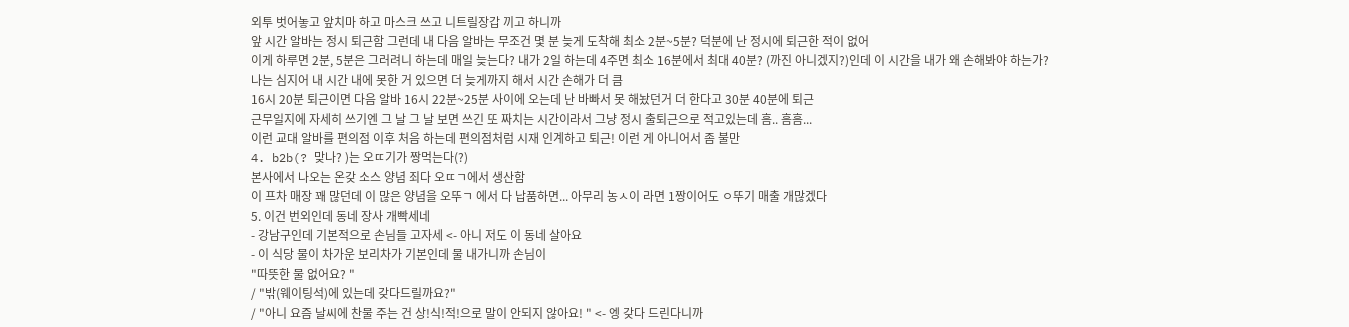외투 벗어놓고 앞치마 하고 마스크 쓰고 니트릴장갑 끼고 하니까
앞 시간 알바는 정시 퇴근함 그런데 내 다음 알바는 무조건 몇 분 늦게 도착해 최소 2분~5분? 덕분에 난 정시에 퇴근한 적이 없어
이게 하루면 2분, 5분은 그러려니 하는데 매일 늦는다? 내가 2일 하는데 4주면 최소 16분에서 최대 40분? (까진 아니겠지?)인데 이 시간을 내가 왜 손해봐야 하는가?
나는 심지어 내 시간 내에 못한 거 있으면 더 늦게까지 해서 시간 손해가 더 큼
16시 20분 퇴근이면 다음 알바 16시 22분~25분 사이에 오는데 난 바빠서 못 해놨던거 더 한다고 30분 40분에 퇴근
근무일지에 자세히 쓰기엔 그 날 그 날 보면 쓰긴 또 짜치는 시간이라서 그냥 정시 출퇴근으로 적고있는데 흠.. 흠흠...
이런 교대 알바를 편의점 이후 처음 하는데 편의점처럼 시재 인계하고 퇴근! 이런 게 아니어서 좀 불만
4. b2b(? 맞나? )는 오ㄸ기가 짱먹는다(?)
본사에서 나오는 온갖 소스 양념 죄다 오ㄸㄱ에서 생산함
이 프차 매장 꽤 많던데 이 많은 양념을 오뚜ㄱ 에서 다 납품하면... 아무리 농ㅅ이 라면 1짱이어도 ㅇ뚜기 매출 개많겠다
5. 이건 번외인데 동네 장사 개빡세네
- 강남구인데 기본적으로 손님들 고자세 <- 아니 저도 이 동네 살아요
- 이 식당 물이 차가운 보리차가 기본인데 물 내가니까 손님이
"따뜻한 물 없어요? "
/ "밖(웨이팅석)에 있는데 갖다드릴까요?"
/ "아니 요즘 날씨에 찬물 주는 건 상!식!적!으로 말이 안되지 않아요! " <- 엥 갖다 드린다니까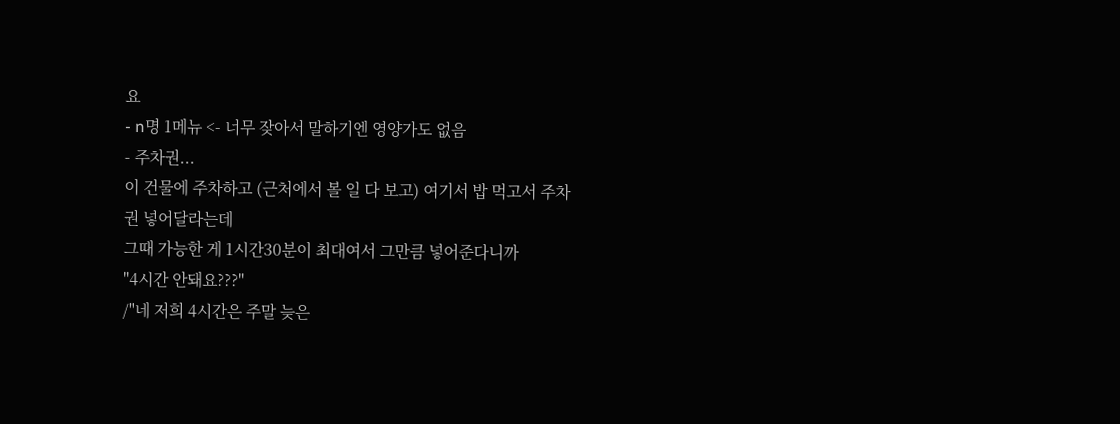요
- n명 1메뉴 <- 너무 잦아서 말하기엔 영양가도 없음
- 주차권...
이 건물에 주차하고 (근처에서 볼 일 다 보고) 여기서 밥 먹고서 주차권 넣어달라는데
그때 가능한 게 1시간30분이 최대여서 그만큼 넣어준다니까
"4시간 안돼요???"
/"네 저희 4시간은 주말 늦은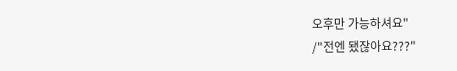오후만 가능하셔요"
/"전엔 됐잖아요???"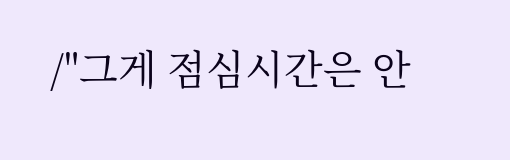/"그게 점심시간은 안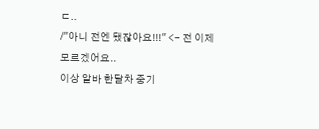ㄷ..
/"아니 전엔 됐잖아요!!!" <- 전 이제 모르겠어요..
이상 알바 한달차 중기